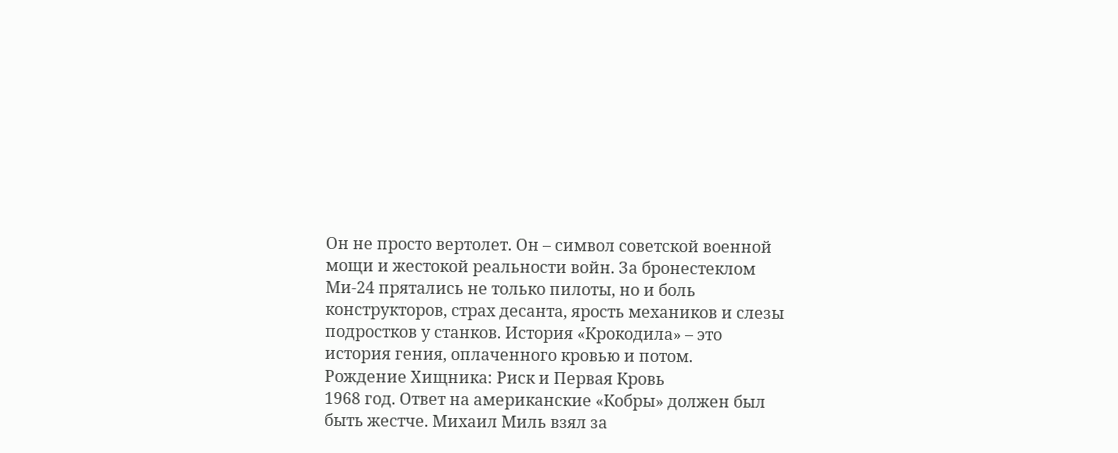Он не просто вертолет. Он – символ советской военной мощи и жестокой реальности войн. За бронестеклом Ми-24 прятались не только пилоты, но и боль конструкторов, страх десанта, ярость механиков и слезы подростков у станков. История «Крокодила» – это история гения, оплаченного кровью и потом.
Рождение Хищника: Риск и Первая Кровь
1968 год. Ответ на американские «Кобры» должен был быть жестче. Михаил Миль взял за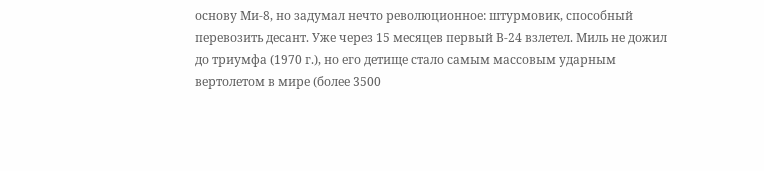основу Ми-8, но задумал нечто революционное: штурмовик, способный перевозить десант. Уже через 15 месяцев первый В-24 взлетел. Миль не дожил до триумфа (1970 г.), но его детище стало самым массовым ударным вертолетом в мире (более 3500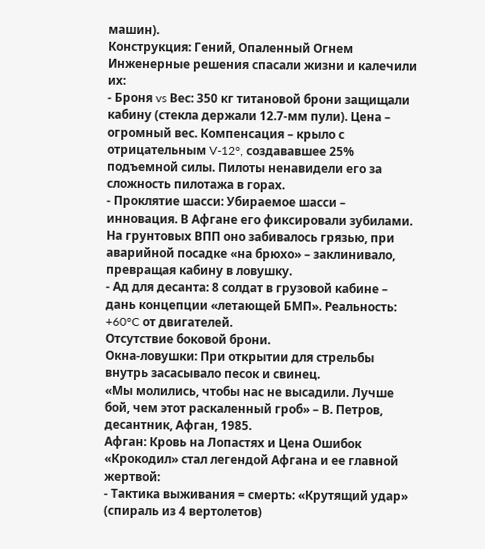машин).
Конструкция: Гений, Опаленный Огнем
Инженерные решения спасали жизни и калечили их:
- Броня vs Вес: 350 кг титановой брони защищали кабину (стекла держали 12.7-мм пули). Цена – огромный вес. Компенсация – крыло с отрицательным V-12°, создававшее 25% подъемной силы. Пилоты ненавидели его за сложность пилотажа в горах.
- Проклятие шасси: Убираемое шасси – инновация. В Афгане его фиксировали зубилами. На грунтовых ВПП оно забивалось грязью, при аварийной посадке «на брюхо» – заклинивало, превращая кабину в ловушку.
- Ад для десанта: 8 солдат в грузовой кабине – дань концепции «летающей БМП». Реальность:
+60°C от двигателей.
Отсутствие боковой брони.
Окна-ловушки: При открытии для стрельбы внутрь засасывало песок и свинец.
«Мы молились, чтобы нас не высадили. Лучше бой, чем этот раскаленный гроб» – В. Петров, десантник, Афган, 1985.
Афган: Кровь на Лопастях и Цена Ошибок
«Крокодил» стал легендой Афгана и ее главной жертвой:
- Тактика выживания = смерть: «Крутящий удар» (спираль из 4 вертолетов)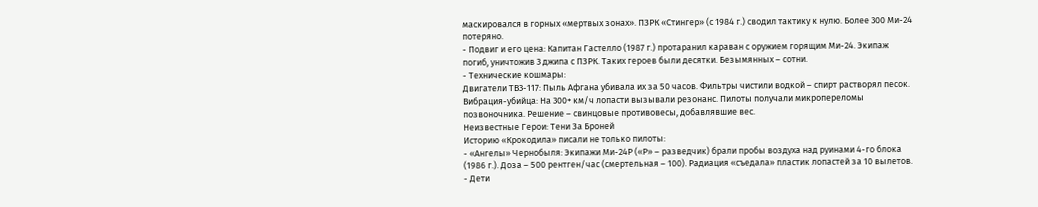маскировался в горных «мертвых зонах». ПЗРК «Стингер» (с 1984 г.) сводил тактику к нулю. Более 300 Ми-24 потеряно.
- Подвиг и его цена: Капитан Гастелло (1987 г.) протаранил караван с оружием горящим Ми-24. Экипаж погиб, уничтожив 3 джипа с ПЗРК. Таких героев были десятки. Безымянных – сотни.
- Технические кошмары:
Двигатели ТВ3-117: Пыль Афгана убивала их за 50 часов. Фильтры чистили водкой – спирт растворял песок.
Вибрация-убийца: На 300+ км/ч лопасти вызывали резонанс. Пилоты получали микропереломы позвоночника. Решение – свинцовые противовесы, добавлявшие вес.
Неизвестные Герои: Тени За Броней
Историю «Крокодила» писали не только пилоты:
- «Ангелы» Чернобыля: Экипажи Ми-24Р («Р» – разведчик) брали пробы воздуха над руинами 4-го блока (1986 г.). Доза – 500 рентген/час (смертельная – 100). Радиация «съедала» пластик лопастей за 10 вылетов.
- Дети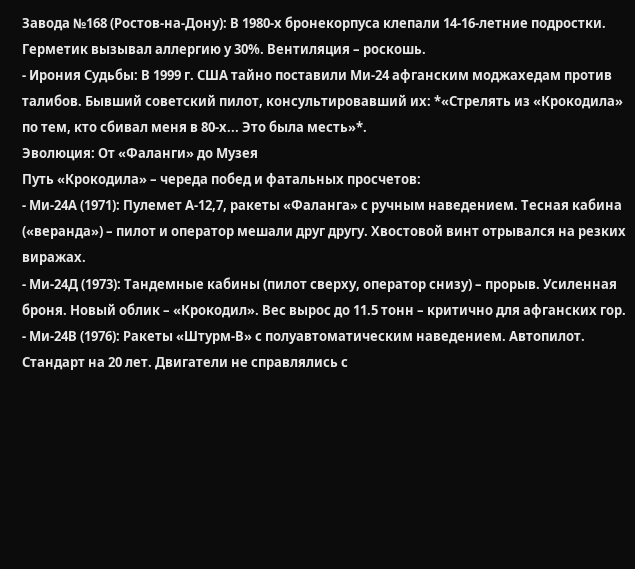Завода №168 (Ростов-на-Дону): В 1980-х бронекорпуса клепали 14-16-летние подростки. Герметик вызывал аллергию у 30%. Вентиляция – роскошь.
- Ирония Судьбы: В 1999 г. США тайно поставили Ми-24 афганским моджахедам против талибов. Бывший советский пилот, консультировавший их: *«Стрелять из «Крокодила» по тем, кто сбивал меня в 80-х... Это была месть»*.
Эволюция: От «Фаланги» до Музея
Путь «Крокодила» – череда побед и фатальных просчетов:
- Ми-24А (1971): Пулемет А-12,7, ракеты «Фаланга» с ручным наведением. Тесная кабина («веранда») – пилот и оператор мешали друг другу. Хвостовой винт отрывался на резких виражах.
- Ми-24Д (1973): Тандемные кабины (пилот сверху, оператор снизу) – прорыв. Усиленная броня. Новый облик – «Крокодил». Вес вырос до 11.5 тонн – критично для афганских гор.
- Ми-24В (1976): Ракеты «Штурм-В» с полуавтоматическим наведением. Автопилот. Стандарт на 20 лет. Двигатели не справлялись с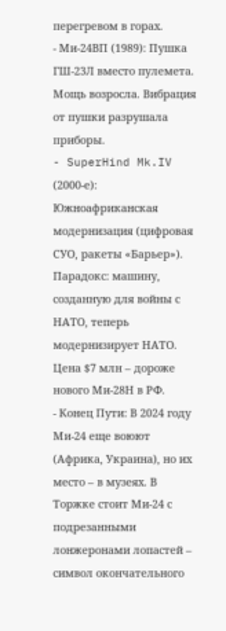перегревом в горах.
- Ми-24ВП (1989): Пушка ГШ-23Л вместо пулемета. Мощь возросла. Вибрация от пушки разрушала приборы.
- SuperHind Mk.IV (2000-е): Южноафриканская модернизация (цифровая СУО, ракеты «Барьер»). Парадокс: машину, созданную для войны с НАТО, теперь модернизирует НАТО. Цена $7 млн – дороже нового Ми-28Н в РФ.
- Конец Пути: В 2024 году Ми-24 еще воюют (Африка, Украина), но их место – в музеях. В Торжке стоит Ми-24 с подрезанными лонжеронами лопастей – символ окончательного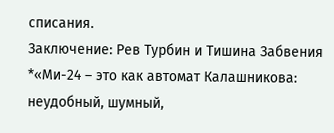списания.
Заключение: Рев Турбин и Тишина Забвения
*«Ми-24 – это как автомат Калашникова: неудобный, шумный,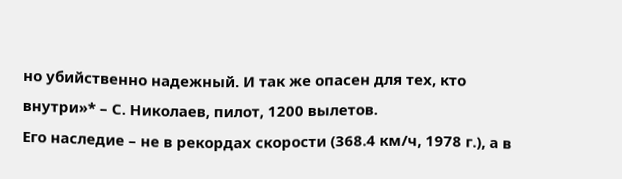но убийственно надежный. И так же опасен для тех, кто внутри»* – С. Николаев, пилот, 1200 вылетов.
Его наследие – не в рекордах скорости (368.4 км/ч, 1978 г.), а в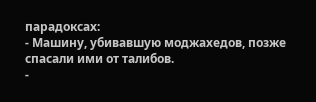парадоксах:
- Машину, убивавшую моджахедов, позже спасали ими от талибов.
-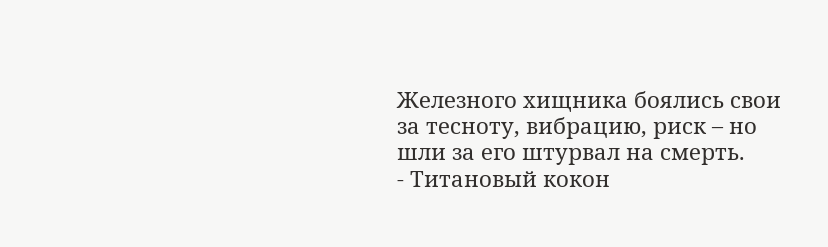Железного хищника боялись свои за тесноту, вибрацию, риск – но шли за его штурвал на смерть.
- Титановый кокон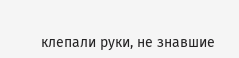клепали руки, не знавшие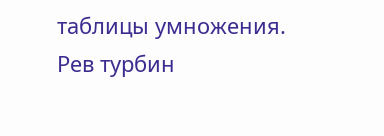таблицы умножения.
Рев турбин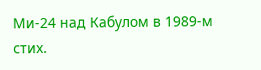Ми-24 над Кабулом в 1989-м стих.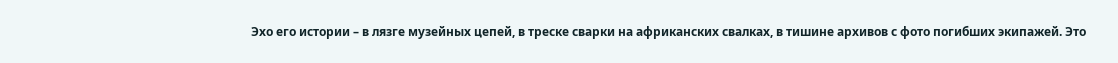Эхо его истории – в лязге музейных цепей, в треске сварки на африканских свалках, в тишине архивов с фото погибших экипажей. Это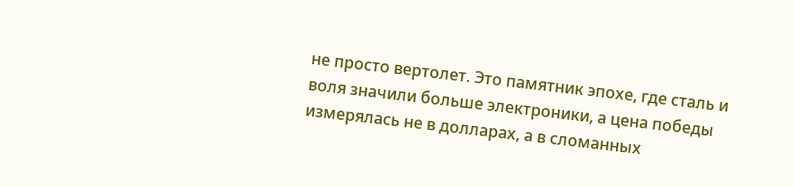не просто вертолет. Это памятник эпохе, где сталь и воля значили больше электроники, а цена победы измерялась не в долларах, а в сломанных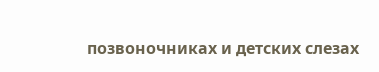позвоночниках и детских слезах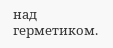над герметиком.